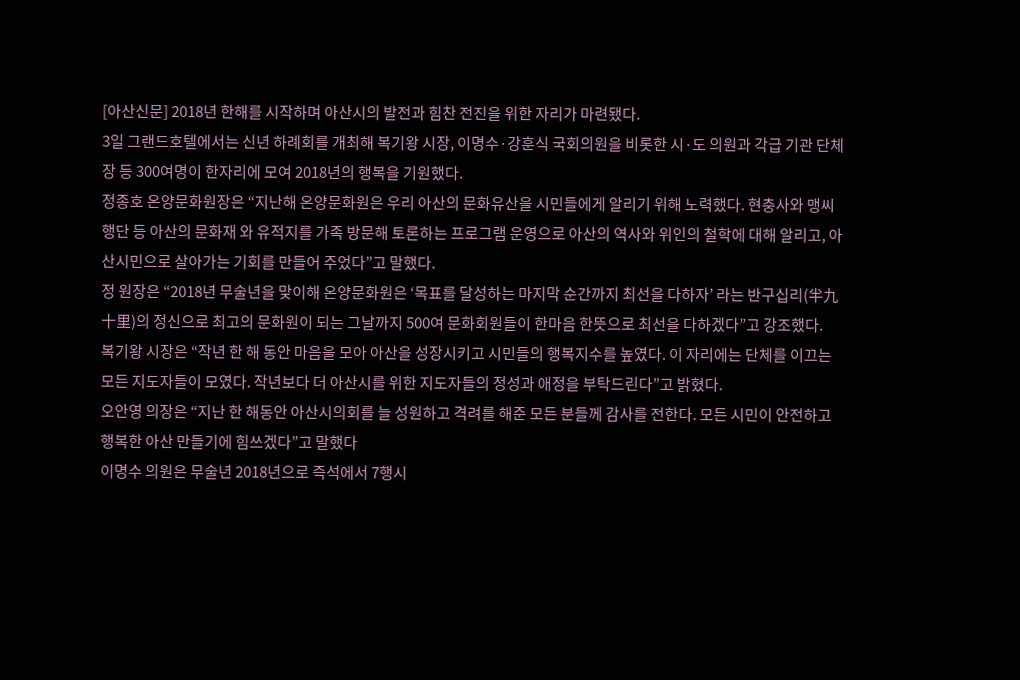[아산신문] 2018년 한해를 시작하며 아산시의 발전과 힘찬 전진을 위한 자리가 마련됐다.
3일 그랜드호텔에서는 신년 하례회를 개최해 복기왕 시장, 이명수·강훈식 국회의원을 비롯한 시·도 의원과 각급 기관 단체장 등 300여명이 한자리에 모여 2018년의 행복을 기원했다.
정종호 온양문화원장은 “지난해 온양문화원은 우리 아산의 문화유산을 시민들에게 알리기 위해 노력했다. 현충사와 맹씨행단 등 아산의 문화재 와 유적지를 가족 방문해 토론하는 프로그램 운영으로 아산의 역사와 위인의 철학에 대해 알리고, 아산시민으로 살아가는 기회를 만들어 주었다”고 말했다.
정 원장은 “2018년 무술년을 맞이해 온양문화원은 ‘목표를 달성하는 마지막 순간까지 최선을 다하자’ 라는 반구십리(半九十里)의 정신으로 최고의 문화원이 되는 그날까지 500여 문화회원들이 한마음 한뜻으로 최선을 다하겠다”고 강조했다.
복기왕 시장은 “작년 한 해 동안 마음을 모아 아산을 성장시키고 시민들의 행복지수를 높였다. 이 자리에는 단체를 이끄는 모든 지도자들이 모였다. 작년보다 더 아산시를 위한 지도자들의 정성과 애정을 부탁드린다”고 밝혔다.
오안영 의장은 “지난 한 해동안 아산시의회를 늘 성원하고 격려를 해준 모든 분들께 감사를 전한다. 모든 시민이 안전하고 행복한 아산 만들기에 힘쓰겠다”고 말했다
이명수 의원은 무술년 2018년으로 즉석에서 7행시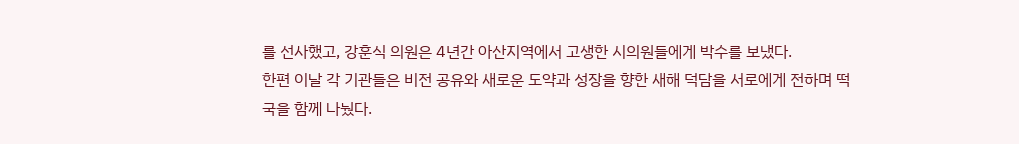를 선사했고, 강훈식 의원은 4년간 아산지역에서 고생한 시의원들에게 박수를 보냈다.
한편 이날 각 기관들은 비전 공유와 새로운 도약과 성장을 향한 새해 덕담을 서로에게 전하며 떡국을 함께 나눴다.